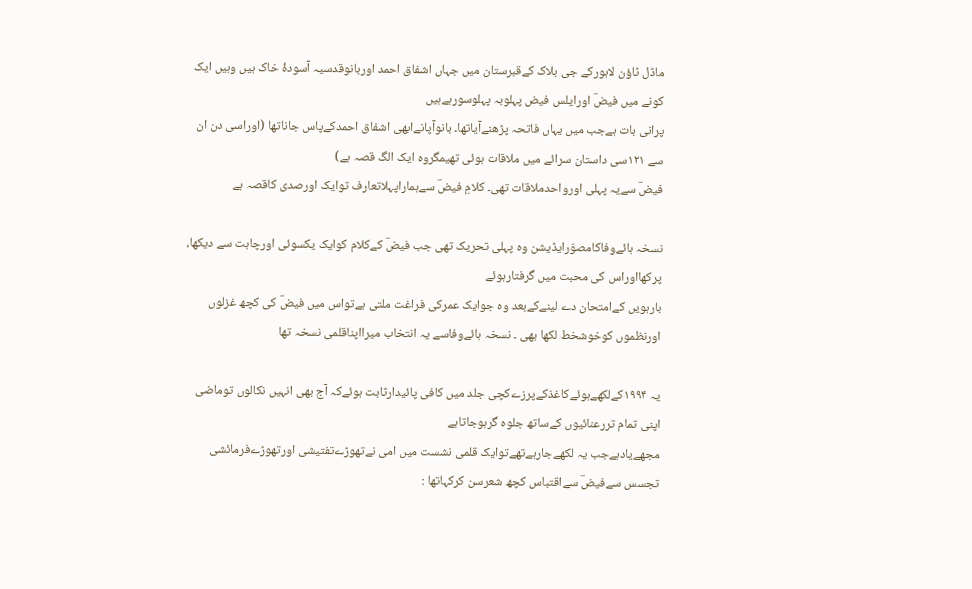ماڈل ٹاؤن لاہورکے جی بلاک کےقبرستان میں جہاں اشفاق احمد اوربانوقدسیہ آسودۂ خاک ہیں وہیں ایک کونے میں فیضؔ اورایلس فیض پہلوبہ پہلوسورہےہیں
پرانی بات ہےجب میں یہاں فاتحہ پڑھنےآیاتھا۔ بانوآپانےابھی اشفاق احمدکےپاس جاناتھا (اوراسی دن ان سے ۱۲۱سی داستان سرائے میں ملاقات ہوئی تھیمگروہ ایک الگ قصہ ہے)
فیضؔ سےیہ پہلی اورواحدملاقات تھی۔ کلامِ فیضؔ سےہماراپہلاتعارف توایک اورصدی کاقصہ ہے

نسخہ ہائےوفاکامصوّرایڈیشن وہ پہلی تحریک تھی جب فیضؔ کےکلام کوایک یکسوئی اورچاہت سے دیکھا، پرکھااوراس کی محبت میں گرفتارہوئے
بارہویں کےامتحان دے لینےکےبعد وہ جوایک عمرکی فراغت ملتی ہےتواس میں فیضؔ کی کچھ غزلوں اورنظموں کوخوشخط لکھا بھی ۔ نسخہ ہائےوفاسے یہ انتخاب میرااپناقلمی نسخہ تھا

یہ ۱۹۹۴کےلکھےہوئےکاغذکےپرزےکچی جلد میں کافی پائیدارثابت ہوئےکہ آج بھی انہیں نکالوں توماضی اپنی تمام تررعنائیوں کےساتھ جلوہ گرہوجاتاہے
مجھےیادہےجب یہ لکھےجارہےتھےتوایک قلمی نشست میں امی نےتھوڑےتفتیشی اورتھوڑےفرمائشی تجسس سےفیضؔ سےاقتباس کچھ شعرسن کرکہاتھا :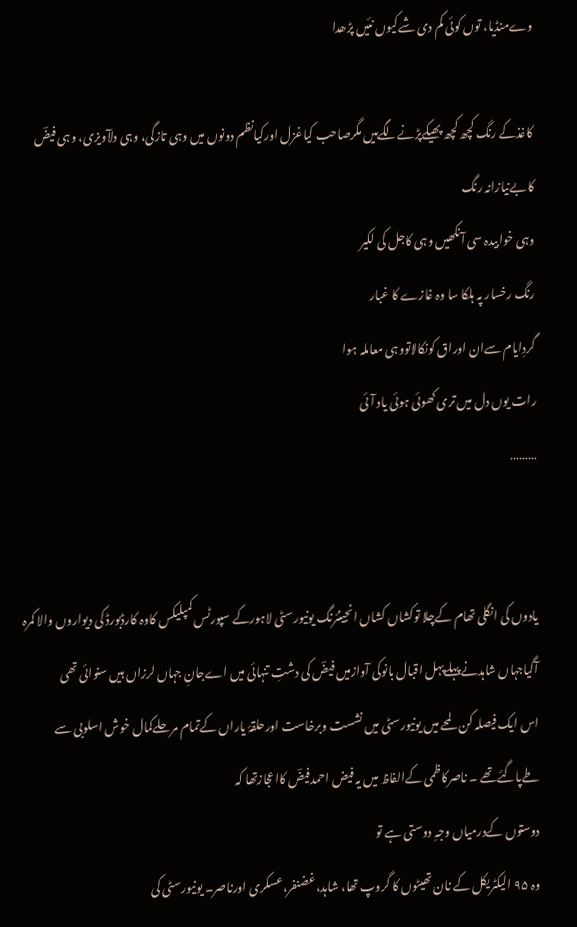وےمنڈیا، توں کوئی کم دی شےکیوں نئیں پڑھدا

کاغذکے رنگ کچھ کچھ پھیکےپڑنےلگےہیں مگرصاحب کیاغزل اورکیانظم دونوں میں وہی تازگی، وہی دلآویزی، وہی فیضؔ کابےنیازانہ رنگ
وہی خوابیدہ سی آنکھیں وہی کاجل کی لکیر
رنگ رخسار پہ ہلکا سا وہ غازے کا غبار
گردِایام سےان اوراق کونکالاتووہی معاملہ ہوا
رات یوں دل میں تری کھوئی ہوئی یاد آئی
………


یادوں کی انگلی تھام کےچلا توکشاں کشاں انجینئرنگ یونیورسٹی لاہورکے سپورٹس کمپلیکس کاوہ کارڈبورڈ کی دیواروں والا کمرہ آگیاجہاں شاہدنےپہلےپہل اقبال بانوکی آوازمیں فیضؔ کی دشتِ تنہائی میں اےجانِ جہاں لرزاں ہیں سنوائی تھی
اس ایک فیصلہ کن لمحے میں یونیورسٹی میں نشست وبرخاست اورحلقۂ یاراں کےتمام مرحلےکمال خوش اسلوبی سے طےپاگئےتھے ۔ ناصرکاظمی کےالفاظ میں یہ فیض احمدفیضؔ کااعجازتھا کہ
دوستوں کےدرمیاں وجہِ دوستی ہے تو
وہ ۹۵ الیکٹریکل کے نان تھیٹوں کا گروپ تھا، شاہد،غضنفر،عسکری اورناصر۔ یونیورسٹی کی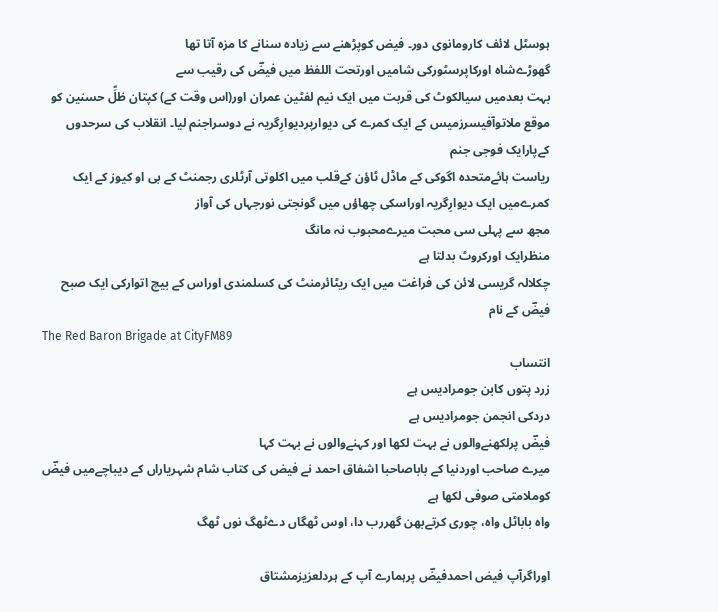ہوسٹل لائف کارومانوی دور۔ فیض کوپڑھنے سے زیادہ سنانے کا مزہ آتا تھا
گھوڑےشاہ اورکاپرسٹورکی شامیں اورتحت اللفظ میں فیضؔ کی رقیب سے
بہت بعدمیں سیالکوٹ کی قربت میں ایک نیم لفٹین عمران اور(اس وقت کے) کپتان ظلِّ حسنین کو موقع ملاتوآفیسرزمیس کے ایک کمرے کی دیوارپردیوارِگریہ نے دوسراجنم لیا۔ انقلاب کی سرحدوں کےپارایک فوجی جنم
ریاست ہائےمتحدہ اگوکی کے ماڈل ٹاؤن کےقلب میں اکلوتی آرٹلری رجمنٹ کے بی او کیوز کے ایک کمرےمیں ایک دیوارِگریہ اوراسکی چھاؤں میں گونجتی نورجہاں کی آواز
مجھ سے پہلی سی محبت میرےمحبوب نہ مانگ
منظرایک اورکروٹ بدلتا ہے
چکلالہ گریسی لائن کی فراغت میں ایک ریٹائرمنٹ کی کسلمندی اوراس کے بیچ اتوارکی ایک صبح فیضؔ کے نام
The Red Baron Brigade at CityFM89
انتساب
زرد پتوں کابن جومرادیس ہے
دردکی انجمن جومرادیس ہے
فیضؔ پرلکھنےوالوں نے بہت لکھا اور کہنےوالوں نے بہت کہا
میرے صاحب اوردنیا کے باباصاحبا اشفاق احمد نے فیض کی کتاب شام شہریاراں کے دیباچےمیں فیضؔ کوملامتی صوفی لکھا ہے
واہ باباٹل واہ، چوری کرتےبھن گھررب دا، اوس ٹھگاں دےٹھگ نوں ٹھگ

اوراگرآپ فیض احمدفیضؔ پرہمارے آپ کے ہردلعزیزمشتاق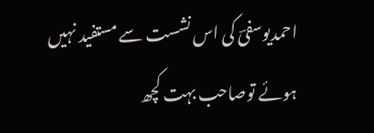احمدیوسفیؔ کی اس نشست سے مستفید نہیں ہوئے توصاحب بہت کچھ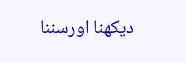دیکھنا اورسننا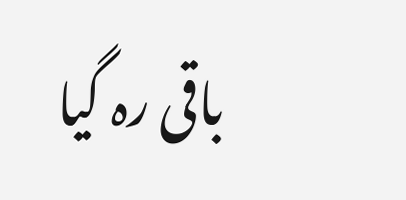باقی رہ گیا